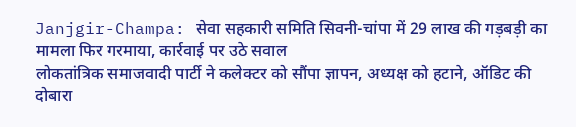Janjgir-Champa: सेवा सहकारी समिति सिवनी-चांपा में 29 लाख की गड़बड़ी का मामला फिर गरमाया, कार्रवाई पर उठे सवाल
लोकतांत्रिक समाजवादी पार्टी ने कलेक्टर को सौंपा ज्ञापन, अध्यक्ष को हटाने, ऑडिट की दोबारा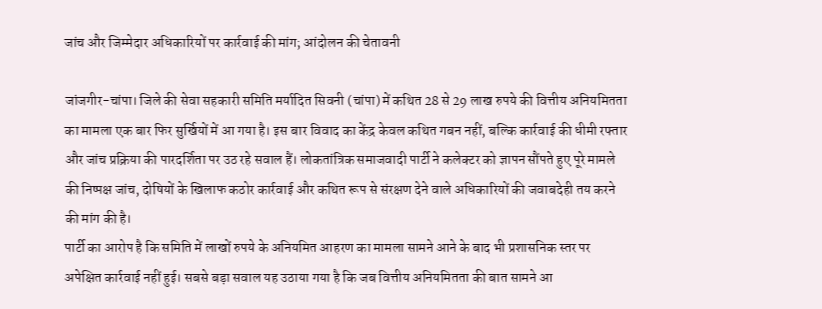जांच और जिम्मेदार अधिकारियों पर कार्रवाई की मांग; आंदोलन की चेतावनी

जांजगीर-चांपा। जिले की सेवा सहकारी समिति मर्यादित सिवनी (चांपा) में कथित 28 से 29 लाख रुपये की वित्तीय अनियमितता का मामला एक बार फिर सुर्खियों में आ गया है। इस बार विवाद का केंद्र केवल कथित गबन नहीं, बल्कि कार्रवाई की धीमी रफ्तार और जांच प्रक्रिया की पारदर्शिता पर उठ रहे सवाल हैं। लोकतांत्रिक समाजवादी पार्टी ने कलेक्टर को ज्ञापन सौंपते हुए पूरे मामले की निष्पक्ष जांच, दोषियों के खिलाफ कठोर कार्रवाई और कथित रूप से संरक्षण देने वाले अधिकारियों की जवाबदेही तय करने की मांग की है।
पार्टी का आरोप है कि समिति में लाखों रुपये के अनियमित आहरण का मामला सामने आने के बाद भी प्रशासनिक स्तर पर अपेक्षित कार्रवाई नहीं हुई। सबसे बड़ा सवाल यह उठाया गया है कि जब वित्तीय अनियमितता की बात सामने आ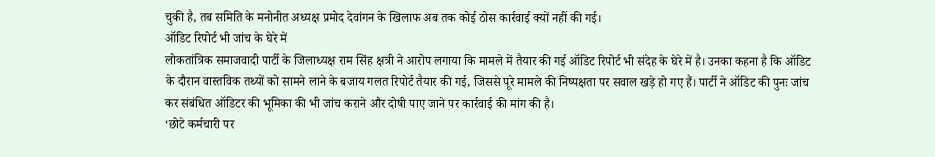चुकी है, तब समिति के मनोनीत अध्यक्ष प्रमोद देवांगन के खिलाफ अब तक कोई ठोस कार्रवाई क्यों नहीं की गई।
ऑडिट रिपोर्ट भी जांच के घेरे में
लोकतांत्रिक समाजवादी पार्टी के जिलाध्यक्ष राम सिंह क्षत्री ने आरोप लगाया कि मामले में तैयार की गई ऑडिट रिपोर्ट भी संदेह के घेरे में है। उनका कहना है कि ऑडिट के दौरान वास्तविक तथ्यों को सामने लाने के बजाय गलत रिपोर्ट तैयार की गई, जिससे पूरे मामले की निष्पक्षता पर सवाल खड़े हो गए हैं। पार्टी ने ऑडिट की पुनः जांच कर संबंधित ऑडिटर की भूमिका की भी जांच कराने और दोषी पाए जाने पर कार्रवाई की मांग की है।
‘छोटे कर्मचारी पर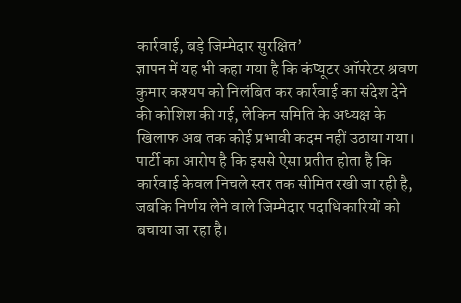कार्रवाई, बड़े जिम्मेदार सुरक्षित’
ज्ञापन में यह भी कहा गया है कि कंप्यूटर ऑपरेटर श्रवण कुमार कश्यप को निलंबित कर कार्रवाई का संदेश देने की कोशिश की गई, लेकिन समिति के अध्यक्ष के खिलाफ अब तक कोई प्रभावी कदम नहीं उठाया गया। पार्टी का आरोप है कि इससे ऐसा प्रतीत होता है कि कार्रवाई केवल निचले स्तर तक सीमित रखी जा रही है, जबकि निर्णय लेने वाले जिम्मेदार पदाधिकारियों को बचाया जा रहा है।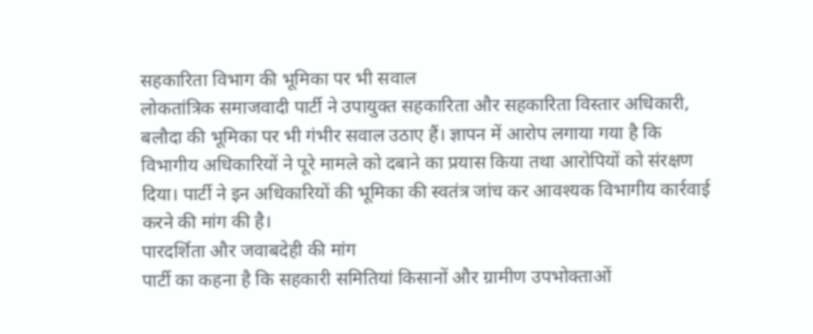सहकारिता विभाग की भूमिका पर भी सवाल
लोकतांत्रिक समाजवादी पार्टी ने उपायुक्त सहकारिता और सहकारिता विस्तार अधिकारी, बलौदा की भूमिका पर भी गंभीर सवाल उठाए हैं। ज्ञापन में आरोप लगाया गया है कि विभागीय अधिकारियों ने पूरे मामले को दबाने का प्रयास किया तथा आरोपियों को संरक्षण दिया। पार्टी ने इन अधिकारियों की भूमिका की स्वतंत्र जांच कर आवश्यक विभागीय कार्रवाई करने की मांग की है।
पारदर्शिता और जवाबदेही की मांग
पार्टी का कहना है कि सहकारी समितियां किसानों और ग्रामीण उपभोक्ताओं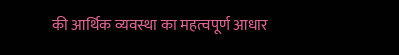की आर्थिक व्यवस्था का महत्वपूर्ण आधार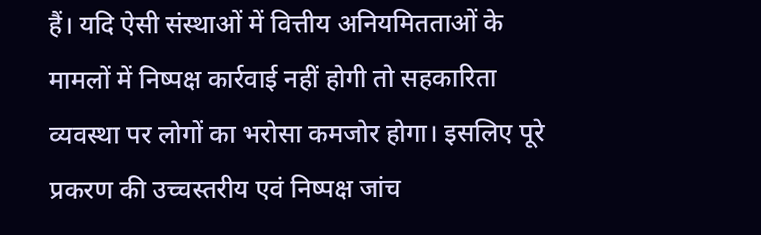हैं। यदि ऐसी संस्थाओं में वित्तीय अनियमितताओं के मामलों में निष्पक्ष कार्रवाई नहीं होगी तो सहकारिता व्यवस्था पर लोगों का भरोसा कमजोर होगा। इसलिए पूरे प्रकरण की उच्चस्तरीय एवं निष्पक्ष जांच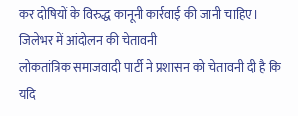कर दोषियों के विरुद्ध कानूनी कार्रवाई की जानी चाहिए।
जिलेभर में आंदोलन की चेतावनी
लोकतांत्रिक समाजवादी पार्टी ने प्रशासन को चेतावनी दी है कि यदि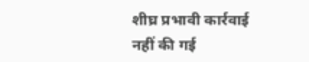शीघ्र प्रभावी कार्रवाई नहीं की गई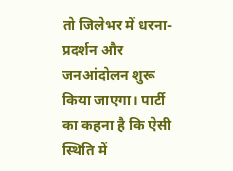तो जिलेभर में धरना-प्रदर्शन और जनआंदोलन शुरू किया जाएगा। पार्टी का कहना है कि ऐसी स्थिति में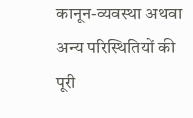कानून-व्यवस्था अथवा अन्य परिस्थितियों की पूरी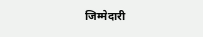जिम्मेदारी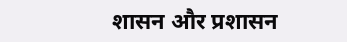शासन और प्रशासन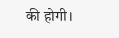की होगी।